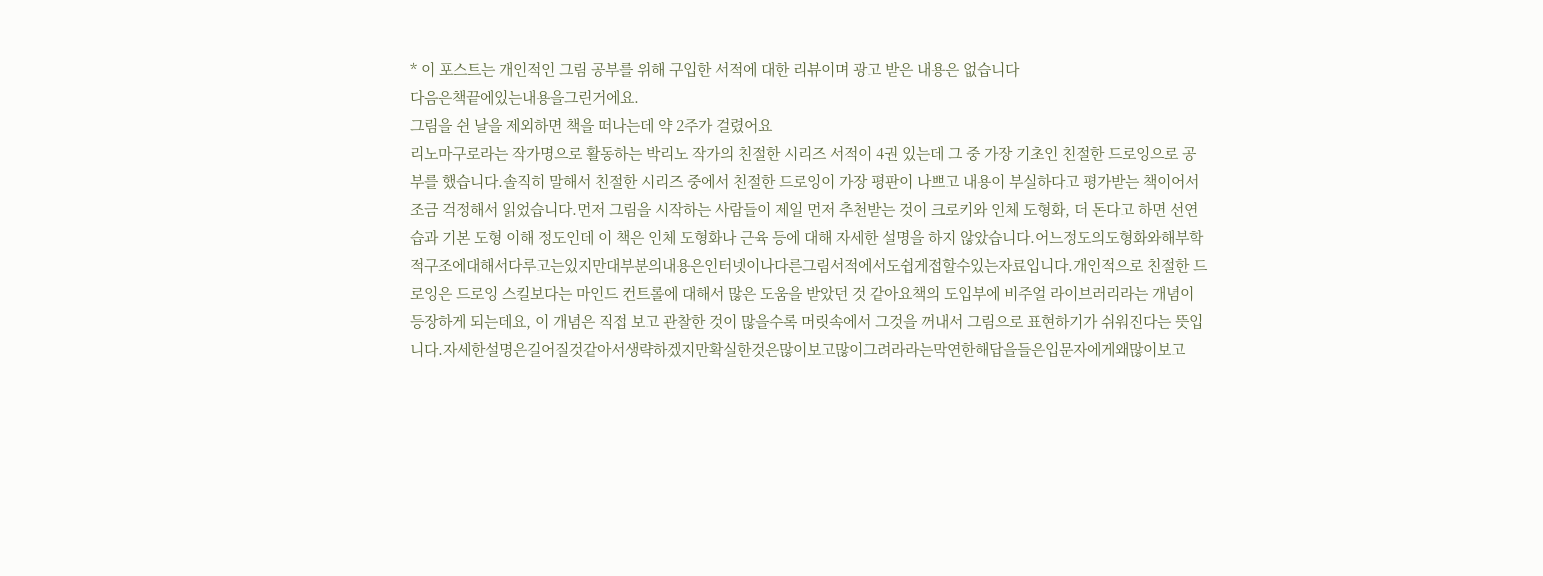* 이 포스트는 개인적인 그림 공부를 위해 구입한 서적에 대한 리뷰이며 광고 받은 내용은 없습니다
다음은책끝에있는내용을그린거에요.
그림을 쉰 날을 제외하면 책을 떠나는데 약 2주가 걸렸어요
리노마구로라는 작가명으로 활동하는 박리노 작가의 친절한 시리즈 서적이 4권 있는데 그 중 가장 기초인 친절한 드로잉으로 공부를 했습니다.솔직히 말해서 친절한 시리즈 중에서 친절한 드로잉이 가장 평판이 나쁘고 내용이 부실하다고 평가받는 책이어서 조금 걱정해서 읽었습니다.먼저 그림을 시작하는 사람들이 제일 먼저 추천받는 것이 크로키와 인체 도형화, 더 돈다고 하면 선연습과 기본 도형 이해 정도인데 이 책은 인체 도형화나 근육 등에 대해 자세한 설명을 하지 않았습니다.어느정도의도형화와해부학적구조에대해서다루고는있지만대부분의내용은인터넷이나다른그림서적에서도쉽게접할수있는자료입니다.개인적으로 친절한 드로잉은 드로잉 스킬보다는 마인드 컨트롤에 대해서 많은 도움을 받았던 것 같아요책의 도입부에 비주얼 라이브러리라는 개념이 등장하게 되는데요, 이 개념은 직접 보고 관찰한 것이 많을수록 머릿속에서 그것을 꺼내서 그림으로 표현하기가 쉬워진다는 뜻입니다.자세한설명은길어질것같아서생략하겠지만확실한것은많이보고많이그려라라는막연한해답을들은입문자에게왜많이보고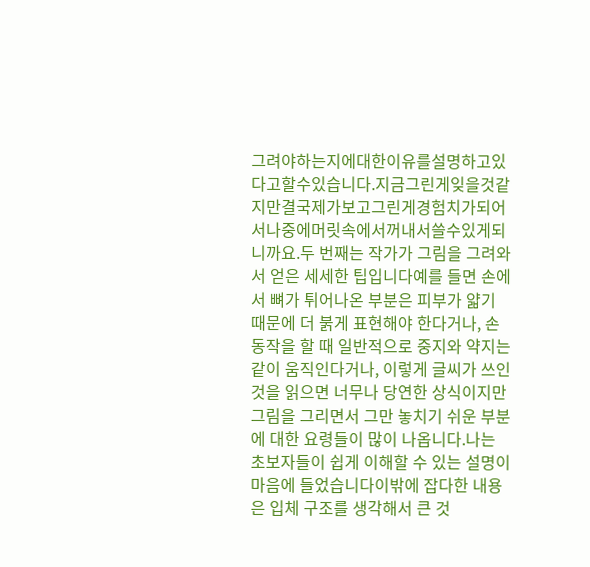그려야하는지에대한이유를설명하고있다고할수있습니다.지금그린게잊을것같지만결국제가보고그린게경험치가되어서나중에머릿속에서꺼내서쓸수있게되니까요.두 번째는 작가가 그림을 그려와서 얻은 세세한 팁입니다예를 들면 손에서 뼈가 튀어나온 부분은 피부가 얇기 때문에 더 붉게 표현해야 한다거나, 손동작을 할 때 일반적으로 중지와 약지는 같이 움직인다거나, 이렇게 글씨가 쓰인 것을 읽으면 너무나 당연한 상식이지만 그림을 그리면서 그만 놓치기 쉬운 부분에 대한 요령들이 많이 나옵니다.나는 초보자들이 쉽게 이해할 수 있는 설명이 마음에 들었습니다이밖에 잡다한 내용은 입체 구조를 생각해서 큰 것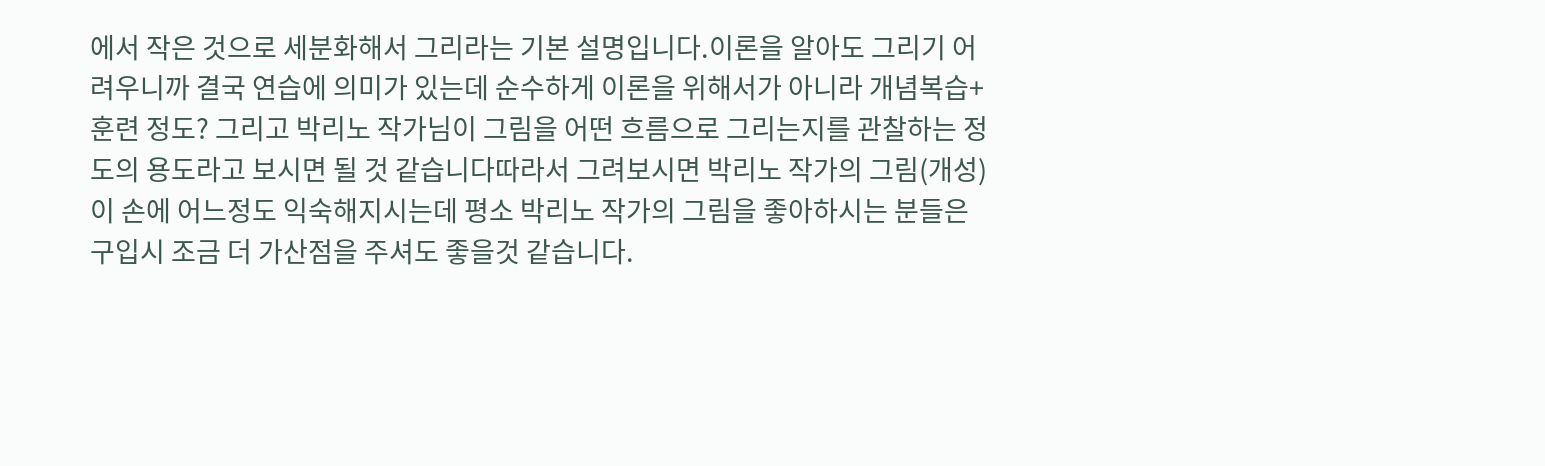에서 작은 것으로 세분화해서 그리라는 기본 설명입니다.이론을 알아도 그리기 어려우니까 결국 연습에 의미가 있는데 순수하게 이론을 위해서가 아니라 개념복습+훈련 정도? 그리고 박리노 작가님이 그림을 어떤 흐름으로 그리는지를 관찰하는 정도의 용도라고 보시면 될 것 같습니다따라서 그려보시면 박리노 작가의 그림(개성)이 손에 어느정도 익숙해지시는데 평소 박리노 작가의 그림을 좋아하시는 분들은 구입시 조금 더 가산점을 주셔도 좋을것 같습니다.